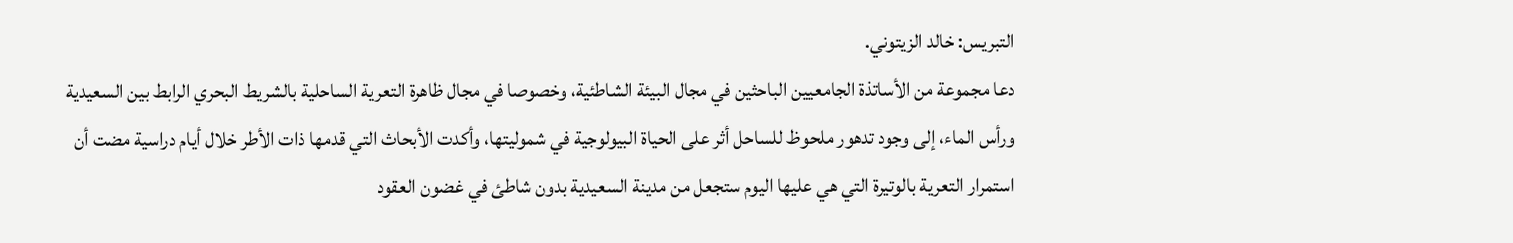التبريس: خالد الزيتوني.
دعا مجموعة من الأساتذة الجامعيين الباحثين في مجال البيئة الشاطئية، وخصوصا في مجال ظاهرة التعرية الساحلية بالشريط البحري الرابط بين السعيدية ورأس الماء، إلى وجود تدهور ملحوظ للساحل أثر على الحياة البيولوجية في شموليتها، وأكدت الأبحاث التي قدمها ذات الأطر خلال أيام دراسية مضت أن استمرار التعرية بالوتيرة التي هي عليها اليوم ستجعل من مدينة السعيدية بدون شاطئ في غضون العقود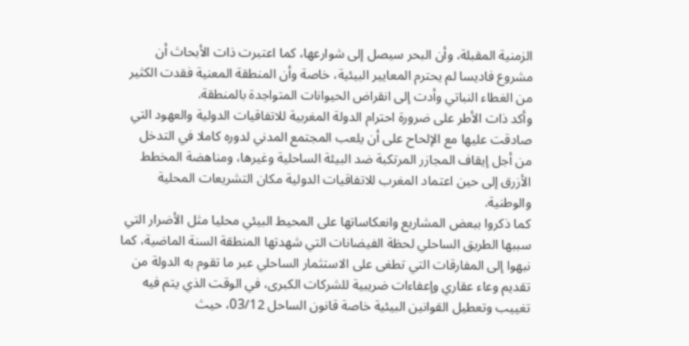الزمنية المقبلة، وأن البحر سيصل إلى شوارعها، كما اعتبرت ذات الأبحاث أن مشروع فاديسا لم يحترم المعايير البيئية، خاصة وأن المنطقة المعنية فقدت الكثير من الغطاء النباتي وأدت إلى انقراض الحيوانات المتواجدة بالمنطقة.
وأكد ذات الأطر على ضرورة احترام الدولة المغربية للاتفاقيات الدولية والعهود التي صادقت عليها مع الإلحاح على أن يلعب المجتمع المدني لدوره كاملا في التدخل من أجل إيقاف المجازر المرتكبة ضد البيئة الساحلية وغيرها، ومناهضة المخطط الأزرق إلى حين اعتماد المغرب للاتفاقيات الدولية مكان التشريعات المحلية والوطنية.
كما ذكروا ببعض المشاريع وانعكاساتها على المحيط البيئي محليا مثل الأضرار التي سببها الطريق الساحلي لحظة الفيضانات التي شهدتها المنطقة السنة الماضية، كما نبهوا إلى المفارقات التي تطغى على الاستثمار الساحلي عبر ما تقوم به الدولة من تقديم وعاء عقاري وإعفاءات ضريبية للشركات الكبرى، في الوقت الذي يتم فيه تغييب وتعطيل القوانين البيئية خاصة قانون الساحل 03/12، حيث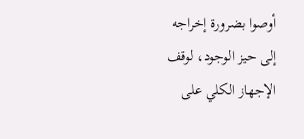أوصوا بضرورة إخراجه إلى حيز الوجود، لوقف الإجهاز الكلي على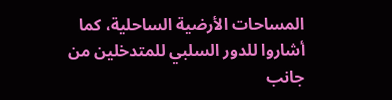المساحات الأرضية الساحلية، كما أشاروا للدور السلبي للمتدخلين من جانب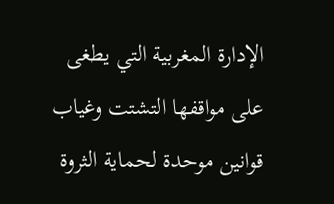الإدارة المغربية التي يطغى على مواقفها التشتت وغياب قوانين موحدة لحماية الثروة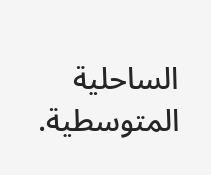الساحلية المتوسطية.